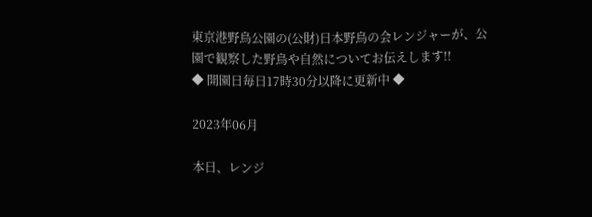東京港野鳥公園の(公財)日本野鳥の会レンジャーが、公園で観察した野鳥や自然についてお伝えします!!
◆ 開園日毎日17時30分以降に更新中 ◆

2023年06月

本日、レンジ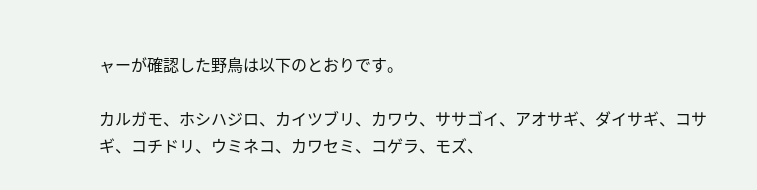ャーが確認した野鳥は以下のとおりです。

カルガモ、ホシハジロ、カイツブリ、カワウ、ササゴイ、アオサギ、ダイサギ、コサギ、コチドリ、ウミネコ、カワセミ、コゲラ、モズ、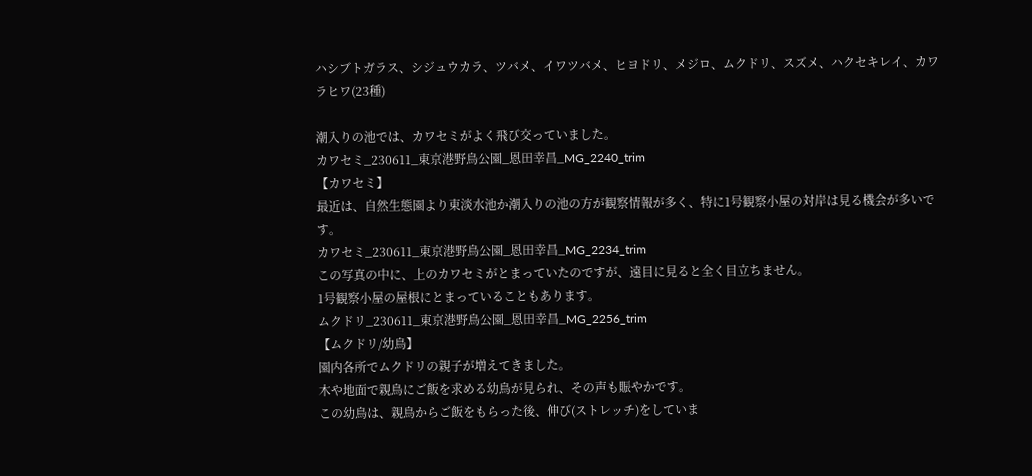ハシブトガラス、シジュウカラ、ツバメ、イワツバメ、ヒヨドリ、メジロ、ムクドリ、スズメ、ハクセキレイ、カワラヒワ(23種)

潮入りの池では、カワセミがよく飛び交っていました。
カワセミ_230611_東京港野鳥公園_恩田幸昌_MG_2240_trim
【カワセミ】
最近は、自然生態園より東淡水池か潮入りの池の方が観察情報が多く、特に1号観察小屋の対岸は見る機会が多いです。
カワセミ_230611_東京港野鳥公園_恩田幸昌_MG_2234_trim
この写真の中に、上のカワセミがとまっていたのですが、遠目に見ると全く目立ちません。
1号観察小屋の屋根にとまっていることもあります。
ムクドリ_230611_東京港野鳥公園_恩田幸昌_MG_2256_trim
【ムクドリ/幼鳥】
園内各所でムクドリの親子が増えてきました。
木や地面で親鳥にご飯を求める幼鳥が見られ、その声も賑やかです。
この幼鳥は、親鳥からご飯をもらった後、伸び(ストレッチ)をしていま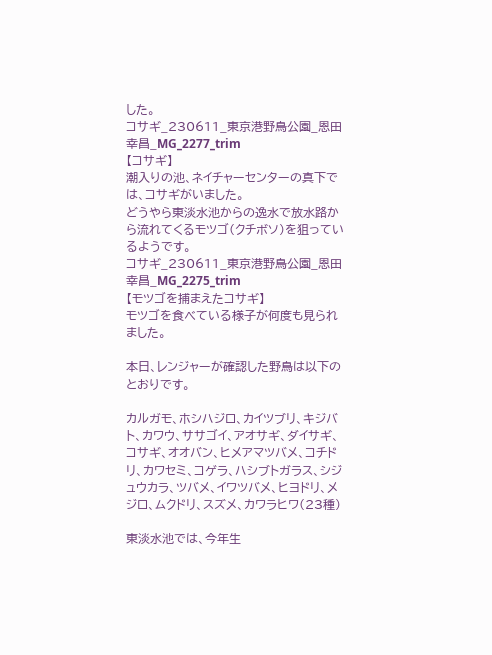した。
コサギ_230611_東京港野鳥公園_恩田幸昌_MG_2277_trim
【コサギ】
潮入りの池、ネイチャーセンターの真下では、コサギがいました。
どうやら東淡水池からの逸水で放水路から流れてくるモツゴ(クチボソ)を狙っているようです。
コサギ_230611_東京港野鳥公園_恩田幸昌_MG_2275_trim
【モツゴを捕まえたコサギ】
モツゴを食べている様子が何度も見られました。

本日、レンジャーが確認した野鳥は以下のとおりです。

カルガモ、ホシハジロ、カイツブリ、キジバト、カワウ、ササゴイ、アオサギ、ダイサギ、コサギ、オオバン、ヒメアマツバメ、コチドリ、カワセミ、コゲラ、ハシブトガラス、シジュウカラ、ツバメ、イワツバメ、ヒヨドリ、メジロ、ムクドリ、スズメ、カワラヒワ(23種)

東淡水池では、今年生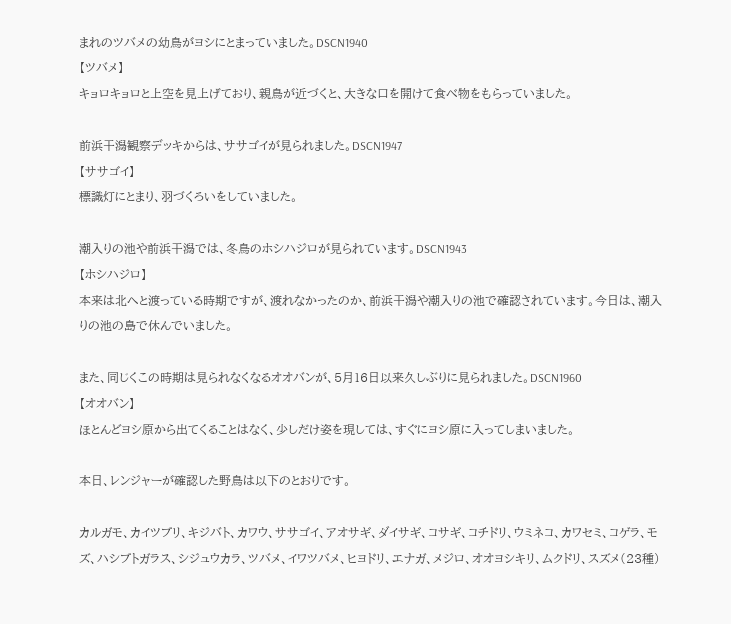まれのツバメの幼鳥がヨシにとまっていました。DSCN1940
【ツバメ】
キョロキョロと上空を見上げており、親鳥が近づくと、大きな口を開けて食べ物をもらっていました。

前浜干潟観察デッキからは、ササゴイが見られました。DSCN1947
【ササゴイ】
標識灯にとまり、羽づくろいをしていました。

潮入りの池や前浜干潟では、冬鳥のホシハジロが見られています。DSCN1943
【ホシハジロ】
本来は北へと渡っている時期ですが、渡れなかったのか、前浜干潟や潮入りの池で確認されています。今日は、潮入りの池の島で休んでいました。

また、同じくこの時期は見られなくなるオオバンが、5月16日以来久しぶりに見られました。DSCN1960
【オオバン】
ほとんどヨシ原から出てくることはなく、少しだけ姿を現しては、すぐにヨシ原に入ってしまいました。

本日、レンジャーが確認した野鳥は以下のとおりです。

カルガモ、カイツブリ、キジバト、カワウ、ササゴイ、アオサギ、ダイサギ、コサギ、コチドリ、ウミネコ、カワセミ、コゲラ、モズ、ハシブトガラス、シジュウカラ、ツバメ、イワツバメ、ヒヨドリ、エナガ、メジロ、オオヨシキリ、ムクドリ、スズメ(23種)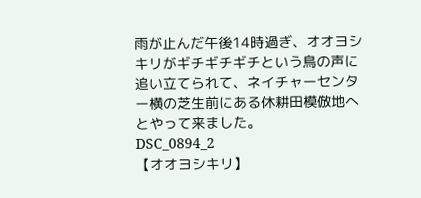雨が止んだ午後14時過ぎ、オオヨシキリがギチギチギチという鳥の声に追い立てられて、ネイチャーセンター横の芝生前にある休耕田模倣地へとやって来ました。
DSC_0894_2
【オオヨシキリ】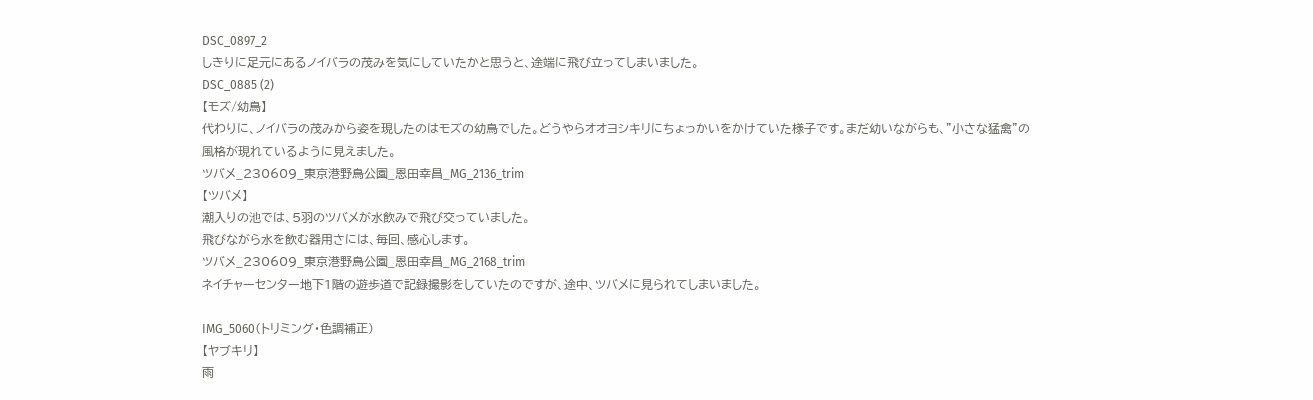DSC_0897_2
しきりに足元にあるノイバラの茂みを気にしていたかと思うと、途端に飛び立ってしまいました。
DSC_0885 (2)
【モズ/幼鳥】
代わりに、ノイバラの茂みから姿を現したのはモズの幼鳥でした。どうやらオオヨシキリにちょっかいをかけていた様子です。まだ幼いながらも、”小さな猛禽”の風格が現れているように見えました。
ツバメ_230609_東京港野鳥公園_恩田幸昌_MG_2136_trim
【ツバメ】
潮入りの池では、5羽のツバメが水飲みで飛び交っていました。
飛びながら水を飲む器用さには、毎回、感心します。
ツバメ_230609_東京港野鳥公園_恩田幸昌_MG_2168_trim
ネイチャーセンター地下1階の遊歩道で記録撮影をしていたのですが、途中、ツバメに見られてしまいました。

IMG_5060(トリミング・色調補正)
【ヤブキリ】
雨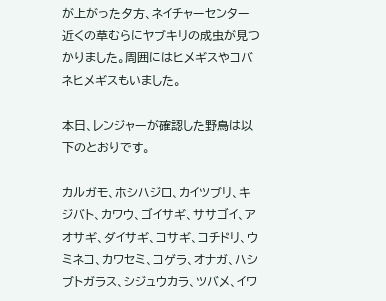が上がった夕方、ネイチャーセンター近くの草むらにヤブキリの成虫が見つかりました。周囲にはヒメギスやコバネヒメギスもいました。

本日、レンジャーが確認した野鳥は以下のとおりです。

カルガモ、ホシハジロ、カイツブリ、キジバト、カワウ、ゴイサギ、ササゴイ、アオサギ、ダイサギ、コサギ、コチドリ、ウミネコ、カワセミ、コゲラ、オナガ、ハシブトガラス、シジュウカラ、ツバメ、イワ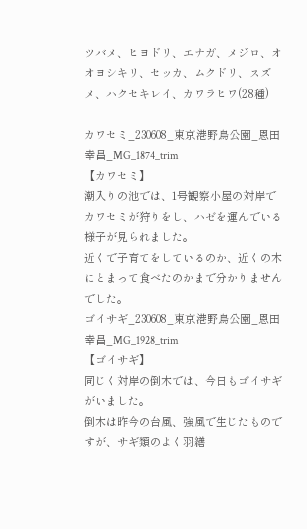ツバメ、ヒヨドリ、エナガ、メジロ、オオヨシキリ、セッカ、ムクドリ、スズメ、ハクセキレイ、カワラヒワ(28種)

カワセミ_230608_東京港野鳥公園_恩田幸昌_MG_1874_trim
【カワセミ】
潮入りの池では、1号観察小屋の対岸でカワセミが狩りをし、ハゼを運んでいる様子が見られました。
近くで子育てをしているのか、近くの木にとまって食べたのかまで分かりませんでした。
ゴイサギ_230608_東京港野鳥公園_恩田幸昌_MG_1928_trim
【ゴイサギ】
同じく対岸の倒木では、今日もゴイサギがいました。
倒木は昨今の台風、強風で生じたものですが、サギ類のよく羽繕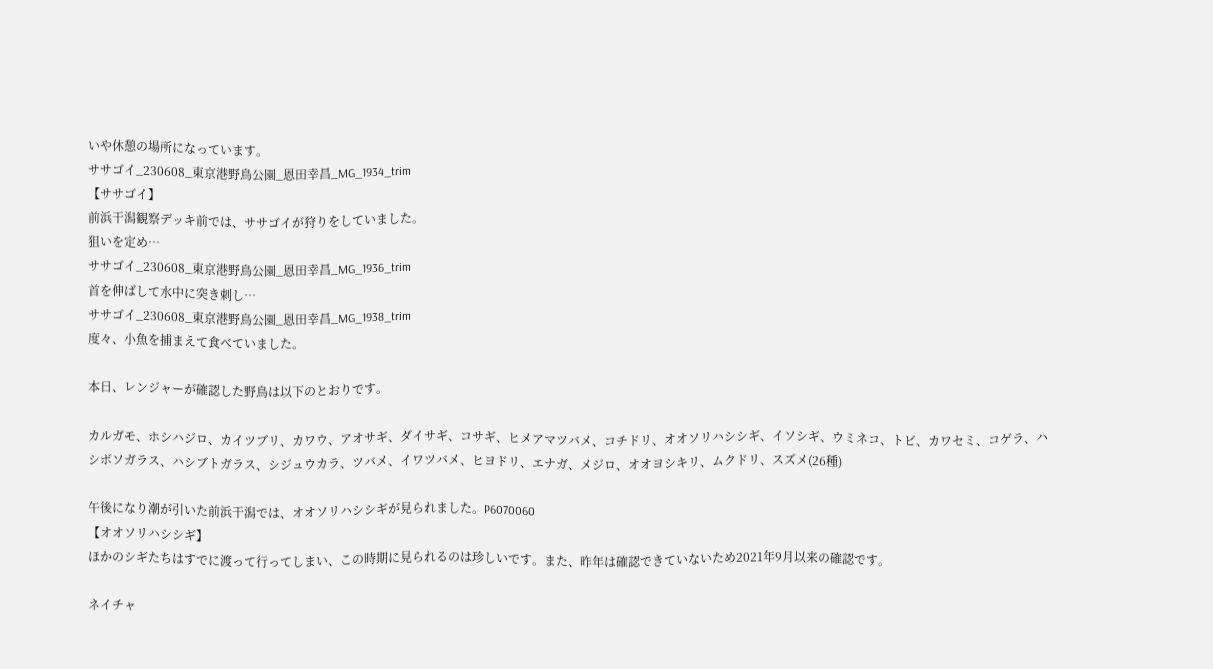いや休憩の場所になっています。
ササゴイ_230608_東京港野鳥公園_恩田幸昌_MG_1934_trim
【ササゴイ】
前浜干潟観察デッキ前では、ササゴイが狩りをしていました。
狙いを定め…
ササゴイ_230608_東京港野鳥公園_恩田幸昌_MG_1936_trim
首を伸ばして水中に突き刺し…
ササゴイ_230608_東京港野鳥公園_恩田幸昌_MG_1938_trim
度々、小魚を捕まえて食べていました。

本日、レンジャーが確認した野鳥は以下のとおりです。

カルガモ、ホシハジロ、カイツブリ、カワウ、アオサギ、ダイサギ、コサギ、ヒメアマツバメ、コチドリ、オオソリハシシギ、イソシギ、ウミネコ、トビ、カワセミ、コゲラ、ハシボソガラス、ハシブトガラス、シジュウカラ、ツバメ、イワツバメ、ヒヨドリ、エナガ、メジロ、オオヨシキリ、ムクドリ、スズメ(26種)

午後になり潮が引いた前浜干潟では、オオソリハシシギが見られました。P6070060
【オオソリハシシギ】
ほかのシギたちはすでに渡って行ってしまい、この時期に見られるのは珍しいです。また、昨年は確認できていないため2021年9月以来の確認です。

ネイチャ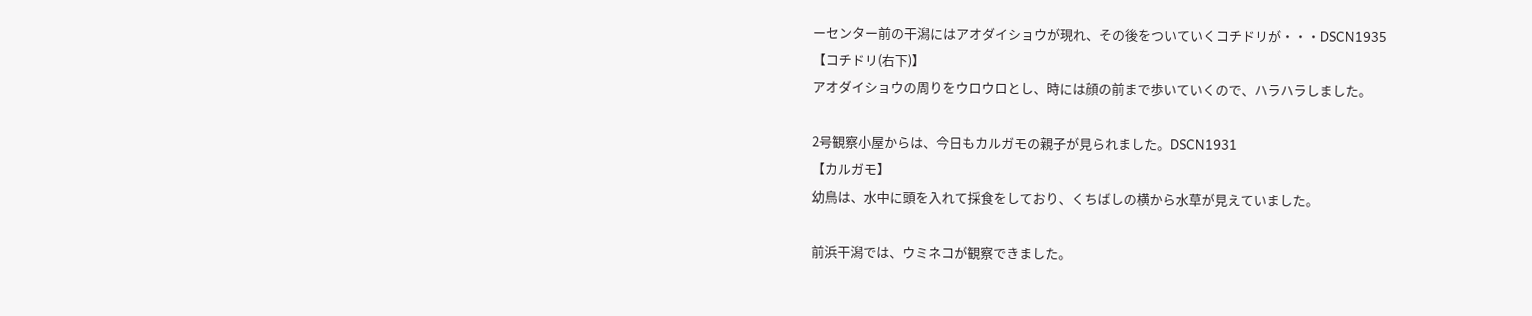ーセンター前の干潟にはアオダイショウが現れ、その後をついていくコチドリが・・・DSCN1935
【コチドリ(右下)】
アオダイショウの周りをウロウロとし、時には顔の前まで歩いていくので、ハラハラしました。

2号観察小屋からは、今日もカルガモの親子が見られました。DSCN1931
【カルガモ】
幼鳥は、水中に頭を入れて採食をしており、くちばしの横から水草が見えていました。

前浜干潟では、ウミネコが観察できました。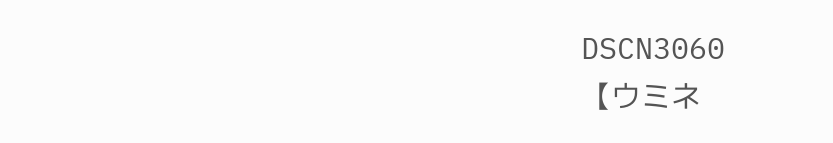DSCN3060
【ウミネ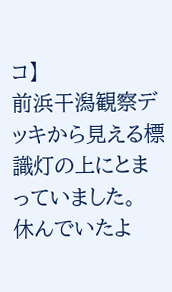コ】
前浜干潟観察デッキから見える標識灯の上にとまっていました。
休んでいたよ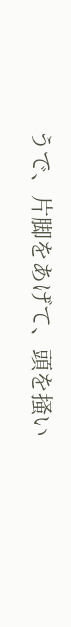うで、片脚をあげて、頭を掻い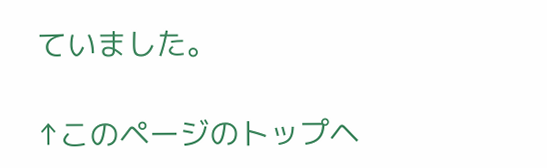ていました。

↑このページのトップヘ